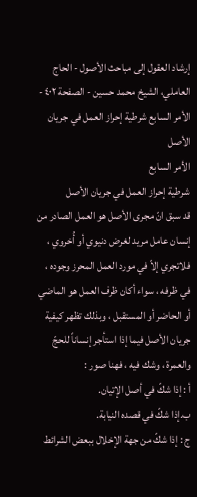إرشاد العقول إلى مباحث الأصول - الحاج العاملي، الشيخ محمد حسين - الصفحة ٤٠٢ - الأمر السابع شرطية إحراز العمل في جريان الأصل
الأمر السابع
شرطية إحراز العمل في جريان الأصل
قد سبق انّ مجرى الأصل هو العمل الصادر من إنسان عامل مريد لغرض دنيوي أو أُخروي ، فلاتجري إلاّ في مورد العمل المحرز وجوده ، في ظرفه ، سواء أكان ظرف العمل هو الماضي أو الحاضر أو المستقبل ، وبذلك تظهر كيفية جريان الأصل فيما إذا استأجر إنساناً للحجّ والعمرة ، وشك فيه ، فهنا صور :
أ : إذا شكّ في أصل الإتيان.
ب.إذا شكّ في قصده النيابة.
ج : إذا شكّ من جهة الإخلال ببعض الشرائط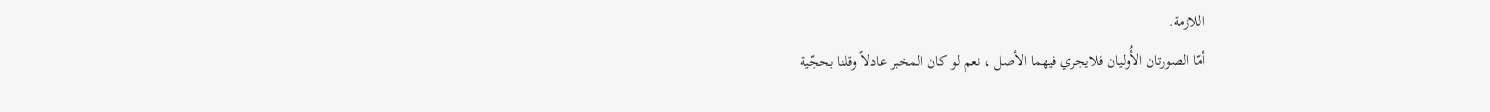اللازمة.
أمّا الصورتان الأُوليان فلايجري فيهما الأصل ، نعم لو كان المخبر عادلاً وقلنا بحجّية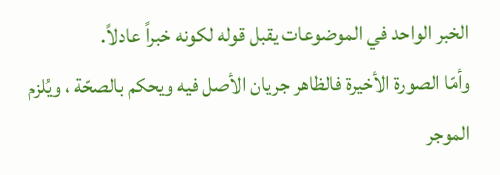الخبر الواحد في الموضوعات يقبل قوله لكونه خبراً عادلاً.
وأمّا الصورة الأخيرة فالظاهر جريان الأصل فيه ويحكم بالصحّة ، ويُلزم الموجر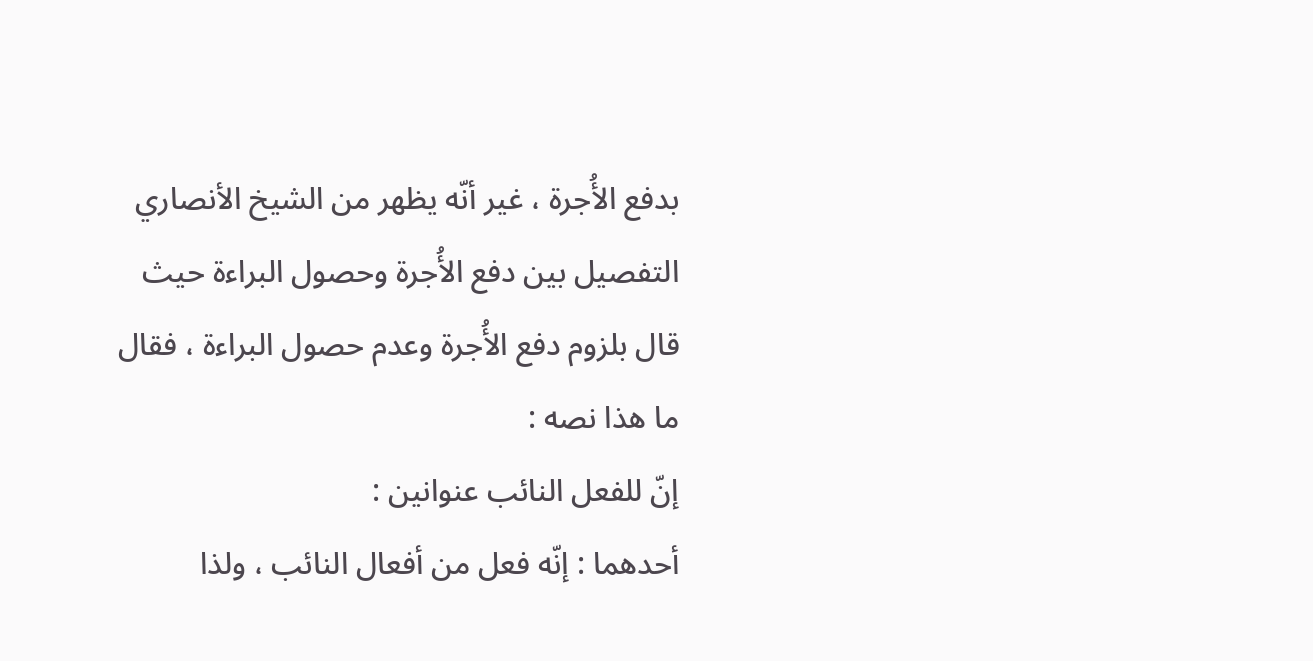بدفع الأُجرة ، غير أنّه يظهر من الشيخ الأنصاري التفصيل بين دفع الأُجرة وحصول البراءة حيث قال بلزوم دفع الأُجرة وعدم حصول البراءة ، فقال ما هذا نصه :
إنّ للفعل النائب عنوانين :
أحدهما : إنّه فعل من أفعال النائب ، ولذا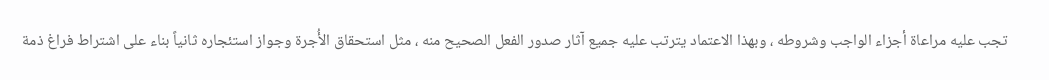تجب عليه مراعاة أجزاء الواجب وشروطه ، وبهذا الاعتماد يترتب عليه جميع آثار صدور الفعل الصحيح منه ، مثل استحقاق الأُجرة وجواز استئجاره ثانياً بناء على اشتراط فراغ ذمة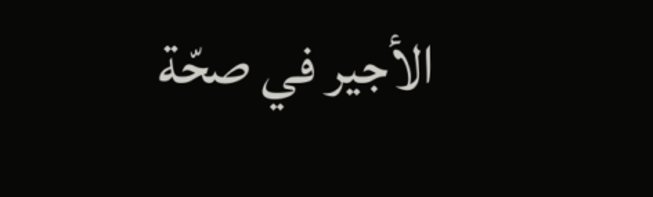الأجير في صحّة